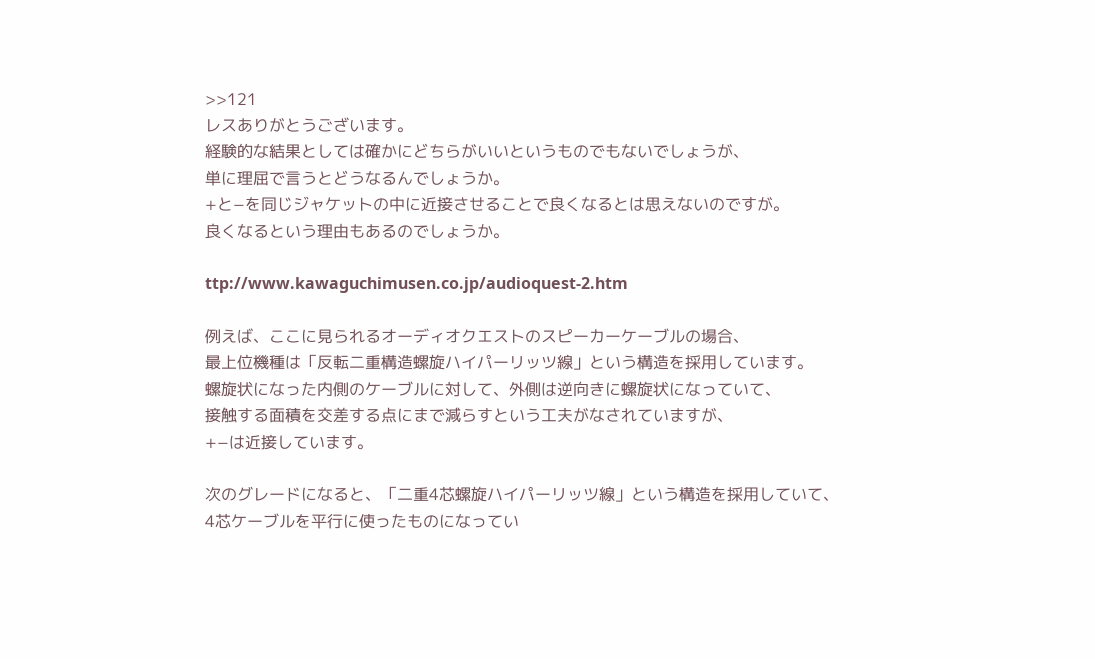>>121
レスありがとうございます。
経験的な結果としては確かにどちらがいいというものでもないでしょうが、
単に理屈で言うとどうなるんでしょうか。
+と−を同じジャケットの中に近接させることで良くなるとは思えないのですが。
良くなるという理由もあるのでしょうか。

ttp://www.kawaguchimusen.co.jp/audioquest-2.htm

例えば、ここに見られるオーディオクエストのスピーカーケーブルの場合、
最上位機種は「反転二重構造螺旋ハイパーリッツ線」という構造を採用しています。
螺旋状になった内側のケーブルに対して、外側は逆向きに螺旋状になっていて、
接触する面積を交差する点にまで減らすという工夫がなされていますが、
+−は近接しています。

次のグレードになると、「二重4芯螺旋ハイパーリッツ線」という構造を採用していて、
4芯ケーブルを平行に使ったものになってい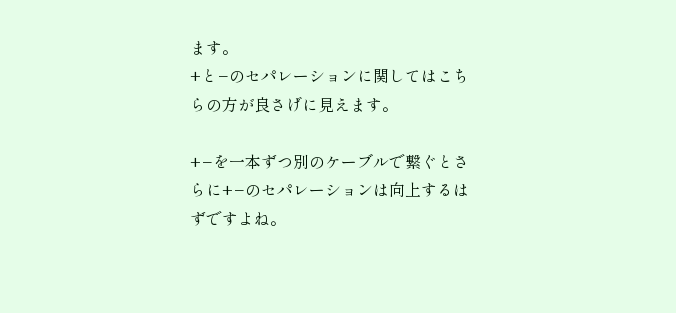ます。
+と−のセパレーションに関してはこちらの方が良さげに見えます。

+−を一本ずつ別のケーブルで繋ぐとさらに+−のセパレーションは向上するはずですよね。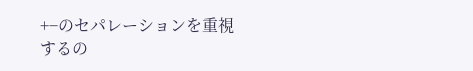+−のセパレーションを重視するの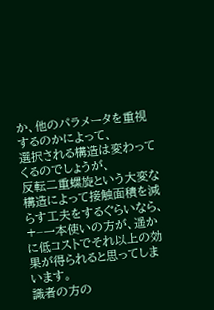か、他のパラメータを重視するのかによって、
選択される構造は変わってくるのでしょうが、
反転二重螺旋という大変な構造によって接触面積を減らす工夫をするぐらいなら、
+−一本使いの方が、遥かに低コストでそれ以上の効果が得られると思ってしまいます。
識者の方の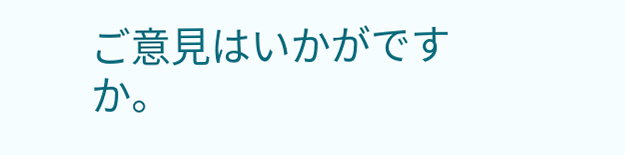ご意見はいかがですか。